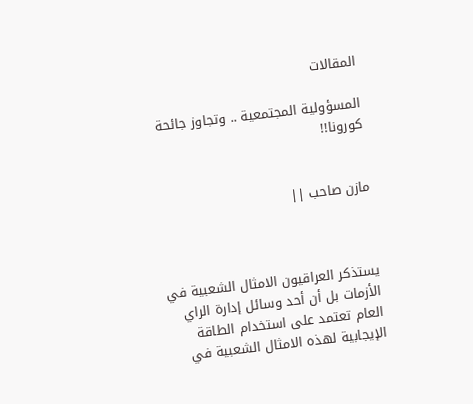المقالات

المسؤولية المجتمعية .. وتجاوز جائحة كورونا!!


مازن صاحب ||



يستذكر العراقيون الامثال الشعبية في الأزمات بل أن أحد وسائل إدارة الراي العام تعتمد على استخدام الطاقة الإيجابية لهذه الامثال الشعبية في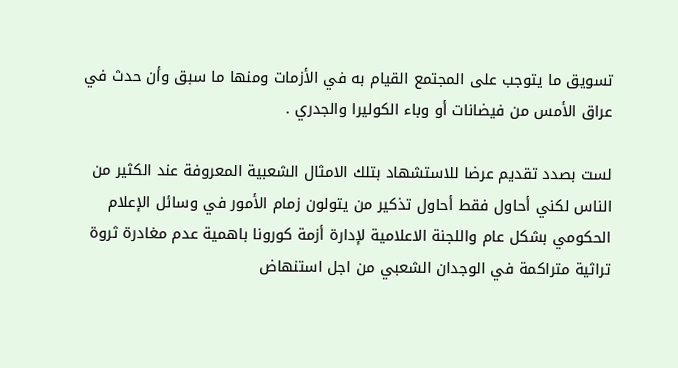تسويق ما يتوجب على المجتمع القيام به في الأزمات ومنها ما سبق وأن حدث في عراق الأمس من فيضانات أو وباء الكوليرا والجدري .

لست بصدد تقديم عرضا للاستشهاد بتلك الامثال الشعبية المعروفة عند الكثير من الناس لكني أحاول فقط أحاول تذكير من يتولون زمام الأمور في وسائل الإعلام الحكومي بشكل عام واللجنة الاعلامية لإدارة أزمة كورونا باهمية عدم مغادرة ثروة تراثية متراكمة في الوجدان الشعبي من اجل استنهاض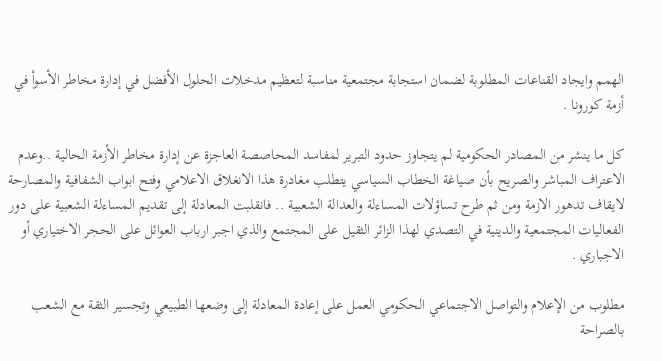الهمم وايجاد القناعات المطلوبة لضمان استجابة مجتمعية مناسبة لتعظيم مدخلات الحلول الأفضل في إدارة مخاطر الأسوأ في أزمة كورونا .

كل ما ينشر من المصادر الحكومية لم يتجاوز حدود التبرير لمفاسد المحاصصة العاجزة عن إدارة مخاطر الأزمة الحالية ..وعدم الاعتراف المباشر والصريح بأن صياغة الخطاب السياسي يتطلب مغادرة هذا الانغلاق الاعلامي وفتح ابواب الشفافية والمصارحة  لايقاف تدهور الازمة ومن ثم طرح تساؤلات المساءلة والعدالة الشعبية .. فانقلبت المعادلة إلى تقديم المساءلة الشعبية على دور الفعاليات المجتمعية والدينية في التصدي لهذا الزائر الثقيل على المجتمع والذي اجبر ارباب العوائل على الحجر الاختياري أو الاجباري .

مطلوب من الإعلام والتواصل الاجتماعي الحكومي العمل على إعادة المعادلة إلى وضعها الطبيعي وتجسير الثقة مع الشعب بالصراحة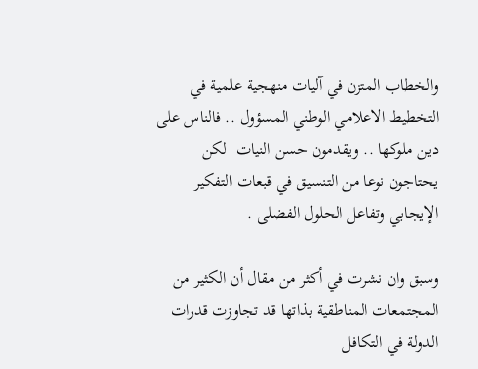والخطاب المتزن في آليات منهجية علمية في التخطيط الاعلامي الوطني المسؤول .. فالناس على دين ملوكها .. ويقدمون حسن النيات  لكن يحتاجون نوعا من التنسيق في قبعات التفكير الإيجابي وتفاعل الحلول الفضلى .

وسبق وان نشرت في أكثر من مقال أن الكثير من المجتمعات المناطقية بذاتها قد تجاوزت قدرات الدولة في التكافل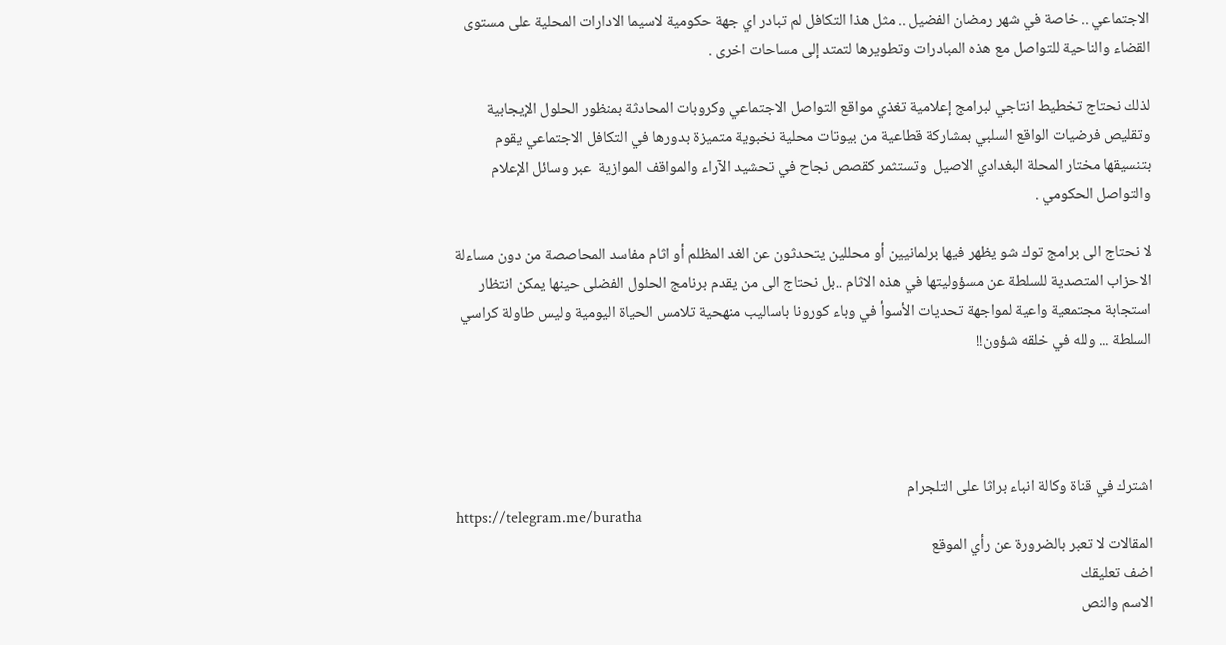الاجتماعي .. خاصة في شهر رمضان الفضيل .. مثل هذا التكافل لم تبادر اي جهة حكومية لاسيما الادارات المحلية على مستوى القضاء والناحية للتواصل مع هذه المبادرات وتطويرها لتمتد إلى مساحات اخرى .

لذلك نحتاج تخطيط انتاجي لبرامج إعلامية تغذي مواقع التواصل الاجتماعي وكروبات المحادثة بمنظور الحلول الإيجابية وتقليص فرضيات الواقع السلبي بمشاركة قطاعية من بيوتات محلية نخبوية متميزة بدورها في التكافل الاجتماعي يقوم بتنسيقها مختار المحلة البغدادي الاصيل  وتستثمر كقصص نجاح في تحشيد الآراء والمواقف الموازية  عبر وسائل الإعلام والتواصل الحكومي .

لا نحتاج الى برامج توك شو يظهر فيها برلمانيين أو محللين يتحدثون عن الغد المظلم أو اثام مفاسد المحاصصة من دون مساءلة الاحزاب المتصدية للسلطة عن مسؤوليتها في هذه الاثام ..بل نحتاج الى من يقدم برنامج الحلول الفضلى حينها يمكن انتظار استجابة مجتمعية واعية لمواجهة تحديات الأسوأ في وباء كورونا باساليب منهحية تلامس الحياة اليومية وليس طاولة كراسي السلطة ... ولله في خلقه شؤون!!




اشترك في قناة وكالة انباء براثا على التلجرام
https://telegram.me/buratha
المقالات لا تعبر بالضرورة عن رأي الموقع
اضف تعليقك
الاسم والنص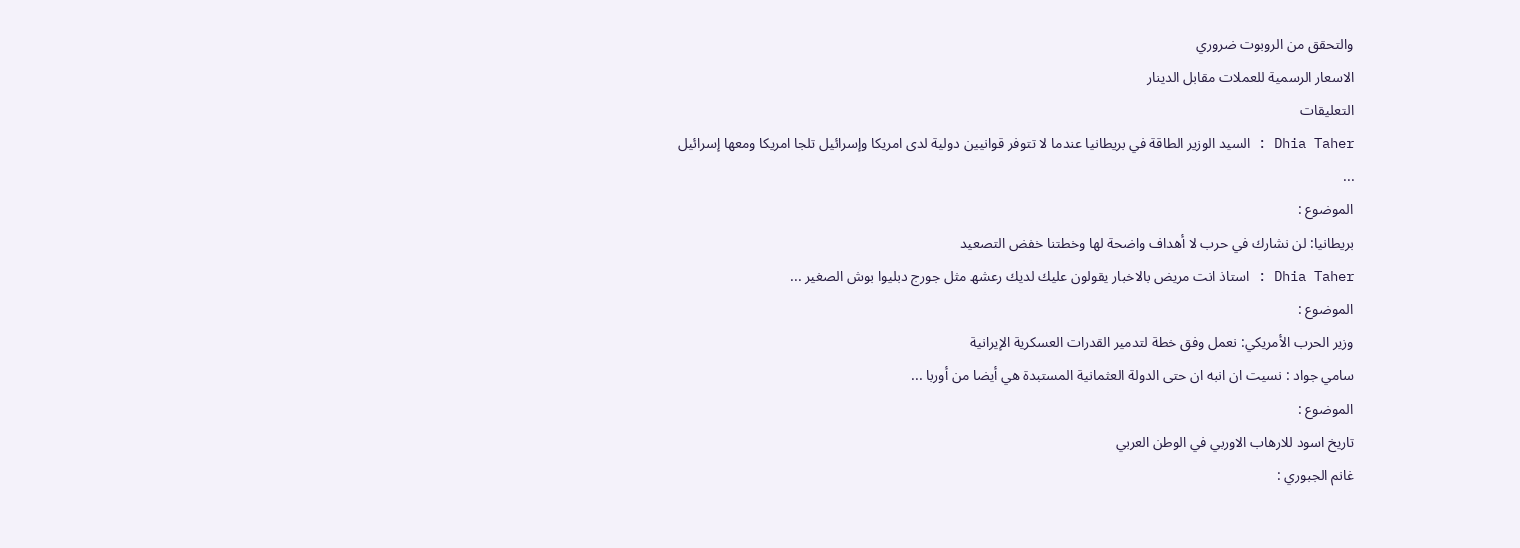والتحقق من الروبوت ضروري
الاسعار الرسمية للعملات مقابل الدينار
التعليقات
Dhia Taher : السيد الوزير الطاقة في بريطانيا عندما لا تتوفر قوانيين دولية لدى امريكا وإسرائيل تلجا امريكا ومعھا إسرائيل ...
الموضوع :
بريطانيا: لن نشارك في حرب لا أهداف واضحة لها وخطتنا خفض التصعيد
Dhia Taher : استاذ انت مريض بالاخبار يقولون عليك لديك رعشھ مثل جورج دبليوا بوش الصغير ...
الموضوع :
وزير الحرب الأمريكي: نعمل وفق خطة لتدمير القدرات العسكرية الإيرانية
سامي جواد : نسيت ان انبه ان حتى الدولة العثمانية المستبدة هي أيضا من أوربا ...
الموضوع :
تاريخ اسود للارهاب الاوربي في الوطن العربي
غانم الجبوري :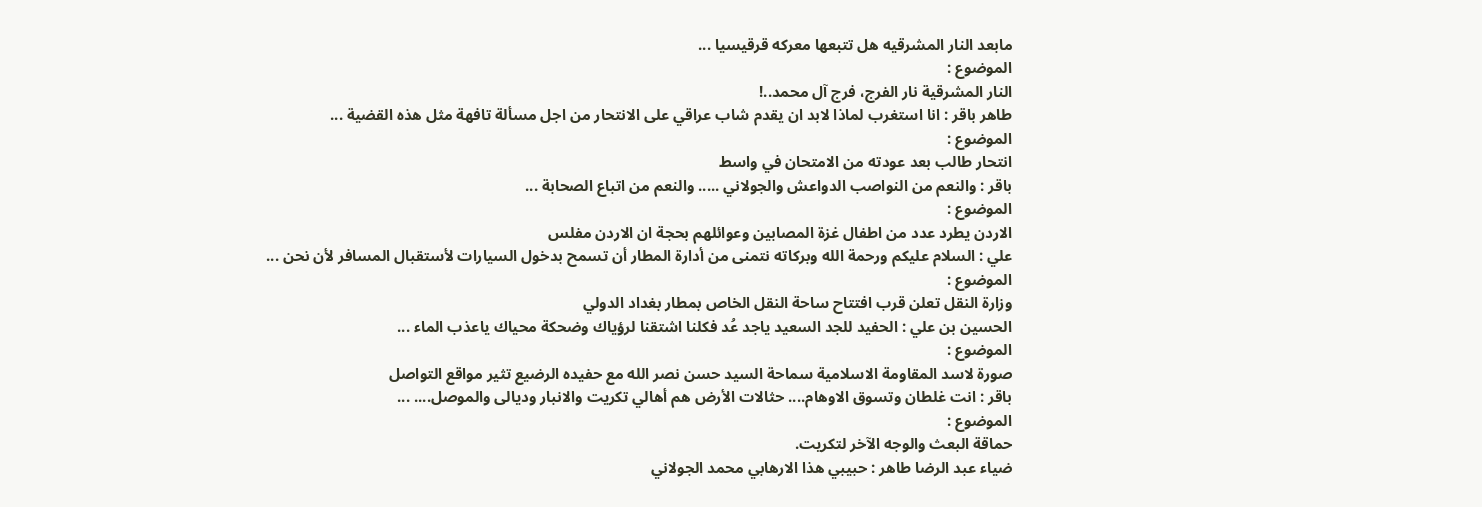مابعد النار المشرقيه هل تتبعها معركه قرقيسيا ...
الموضوع :
النار المشرقية نار الفرج، فرج آل محمد..!
طاهر باقر : انا استغرب لماذا لابد ان يقدم شاب عراقي على الانتحار من اجل مسألة تافهة مثل هذه القضية ...
الموضوع :
انتحار طالب بعد عودته من الامتحان في واسط
باقر : والنعم من النواصب الدواعش والجولاني ..... والنعم من اتباع الصحابة ...
الموضوع :
الاردن يطرد عدد من اطفال غزة المصابين وعوائلهم بحجة ان الاردن مفلس
علي : السلام عليكم ورحمة الله وبركاته نتمنى من أدارة المطار أن تسمح بدخول السيارات لأستقبال المسافر لأن نحن ...
الموضوع :
وزارة النقل تعلن قرب افتتاح ساحة النقل الخاص بمطار بغداد الدولي
الحسين بن علي : الحفيد للجد السعيد ياجد عُد فكلنا اشتقنا لرؤياك وضحكة محياك ياعذب الماء ...
الموضوع :
صورة لاسد المقاومة الاسلامية سماحة السيد حسن نصر الله مع حفيده الرضيع تثير مواقع التواصل
باقر : انت غلطان وتسوق الاوهام.... حثالات الأرض هم أهالي تكريت والانبار وديالى والموصل.... ...
الموضوع :
حماقة البعث والوجه الآخر لتكريت.
ضياء عبد الرضا طاهر : حبيبي ھذا الارھابي محمد الجولاني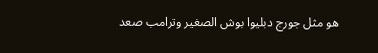ھو مثل جورج دبليوا بوش الصغير وترامب صعد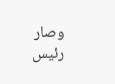وصار رئيس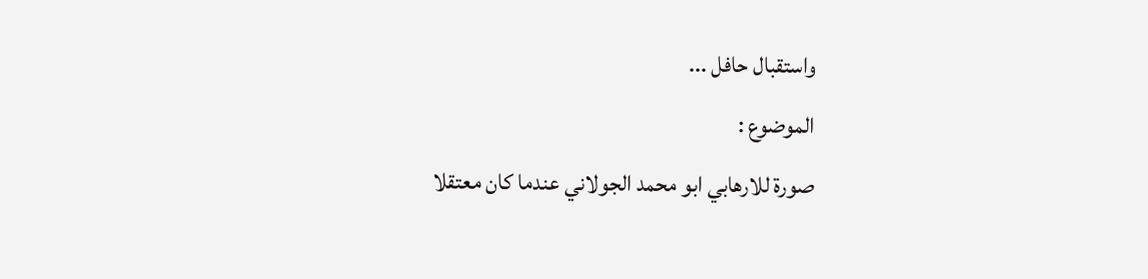واستقبال حافل ...
الموضوع :
صورة للارهابي ابو محمد الجولاني عندما كان معتقلا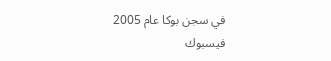في سجن بوكا عام 2005
فيسبوك